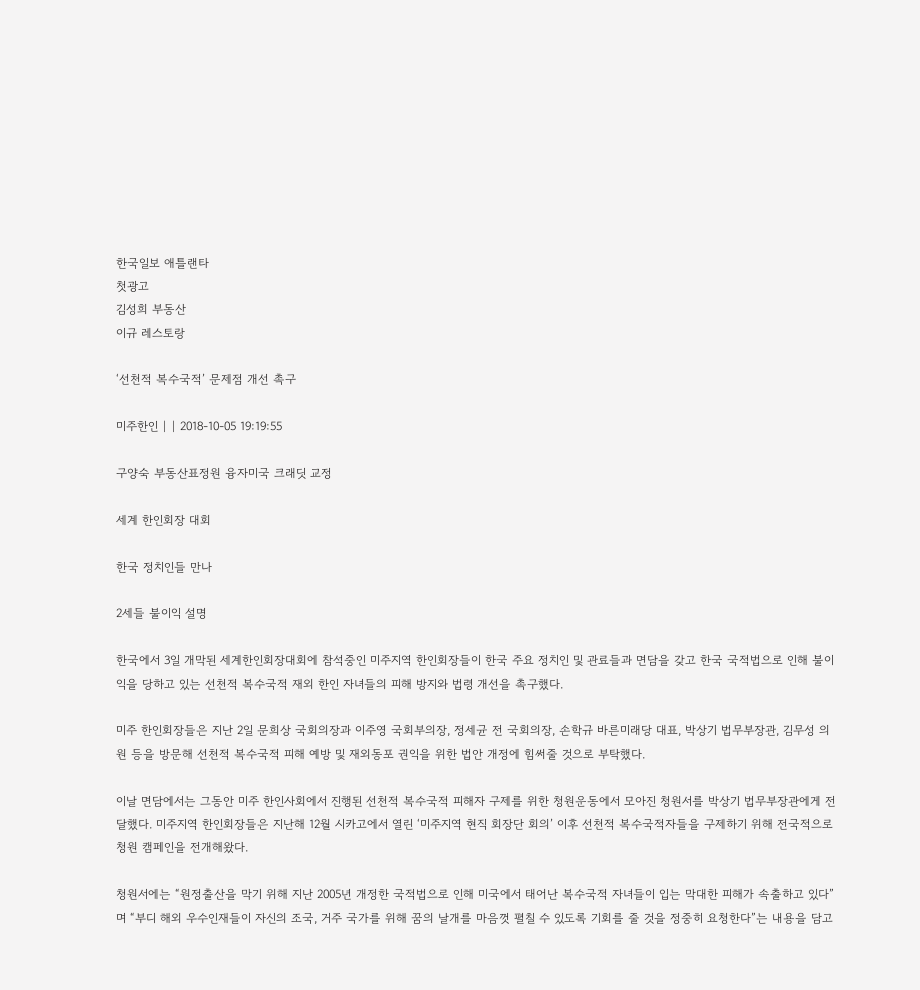한국일보 애틀랜타
첫광고
김성희 부동산
이규 레스토랑

‘선천적 복수국적’ 문제점 개선 촉구

미주한인 | | 2018-10-05 19:19:55

구양숙 부동산표정원 융자미국 크래딧 교정

세계 한인회장 대회

한국 정치인들 만나

2세들 불이익 설명

한국에서 3일 개막된 세계한인회장대회에 참석중인 미주지역 한인회장들이 한국 주요 정치인 및 관료들과 면담을 갖고 한국 국적법으로 인해 불이익을 당하고 있는 선천적 복수국적 재외 한인 자녀들의 피해 방지와 법령 개선을 촉구했다.

미주 한인회장들은 지난 2일 문희상 국회의장과 이주영 국회부의장, 정세균 전 국회의장, 손학규 바른미래당 대표, 박상기 법무부장관, 김무성 의원 등을 방문해 선천적 복수국적 피해 예방 및 재외동포 권익을 위한 법안 개정에 힘써줄 것으로 부탁했다.

이날 면담에서는 그동안 미주 한인사회에서 진행된 선천적 복수국적 피해자 구제를 위한 청원운동에서 모아진 청원서를 박상기 법무부장관에게 전달했다. 미주지역 한인회장들은 지난해 12월 시카고에서 열린 ‘미주지역 현직 회장단 회의’ 이후 선천적 복수국적자들을 구제하기 위해 전국적으로 청원 캠페인을 전개해왔다.

청원서에는 “원정출산을 막기 위해 지난 2005년 개정한 국적법으로 인해 미국에서 태어난 복수국적 자녀들이 입는 막대한 피해가 속출하고 있다”며 “부디 해외 우수인재들이 자신의 조국, 거주 국가를 위해 꿈의 날개를 마음껏 펼칠 수 있도록 기회를 줄 것을 정중히 요청한다”는 내용을 담고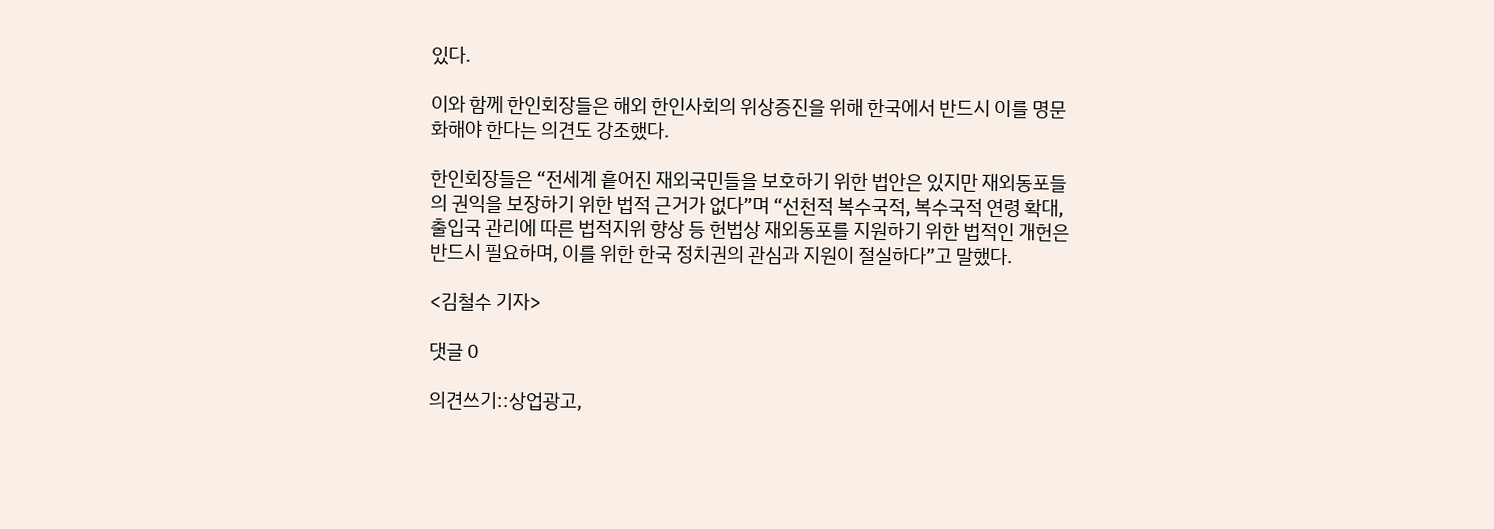있다.

이와 함께 한인회장들은 해외 한인사회의 위상증진을 위해 한국에서 반드시 이를 명문화해야 한다는 의견도 강조했다.

한인회장들은 “전세계 흩어진 재외국민들을 보호하기 위한 법안은 있지만 재외동포들의 권익을 보장하기 위한 법적 근거가 없다”며 “선천적 복수국적, 복수국적 연령 확대, 출입국 관리에 따른 법적지위 향상 등 헌법상 재외동포를 지원하기 위한 법적인 개헌은 반드시 필요하며, 이를 위한 한국 정치권의 관심과 지원이 절실하다”고 말했다.

<김철수 기자>

댓글 0

의견쓰기::상업광고,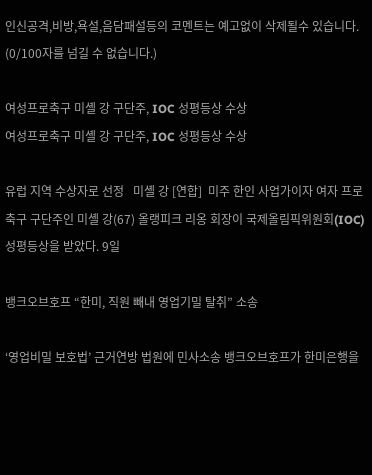인신공격,비방,욕설,음담패설등의 코멘트는 예고없이 삭제될수 있습니다. (0/100자를 넘길 수 없습니다.)

여성프로축구 미셸 강 구단주, IOC 성평등상 수상
여성프로축구 미셸 강 구단주, IOC 성평등상 수상

유럽 지역 수상자로 선정   미셸 강 [연합]  미주 한인 사업가이자 여자 프로축구 구단주인 미셸 강(67) 올랭피크 리옹 회장이 국제올림픽위원회(IOC) 성평등상을 받았다. 9일

뱅크오브호프 “한미, 직원 빼내 영업기밀 탈취” 소송

‘영업비밀 보호법’ 근거연방 법원에 민사소송 뱅크오브호프가 한미은행을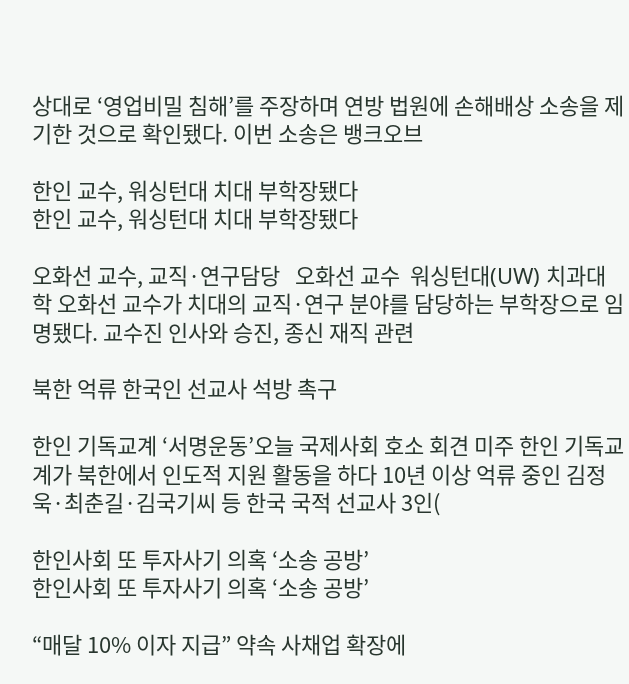상대로 ‘영업비밀 침해’를 주장하며 연방 법원에 손해배상 소송을 제기한 것으로 확인됐다. 이번 소송은 뱅크오브

한인 교수, 워싱턴대 치대 부학장됐다
한인 교수, 워싱턴대 치대 부학장됐다

오화선 교수, 교직·연구담당   오화선 교수  워싱턴대(UW) 치과대학 오화선 교수가 치대의 교직·연구 분야를 담당하는 부학장으로 임명됐다. 교수진 인사와 승진, 종신 재직 관련

북한 억류 한국인 선교사 석방 촉구

한인 기독교계 ‘서명운동’오늘 국제사회 호소 회견 미주 한인 기독교계가 북한에서 인도적 지원 활동을 하다 10년 이상 억류 중인 김정욱·최춘길·김국기씨 등 한국 국적 선교사 3인(

한인사회 또 투자사기 의혹 ‘소송 공방’
한인사회 또 투자사기 의혹 ‘소송 공방’

“매달 10% 이자 지급” 약속 사채업 확장에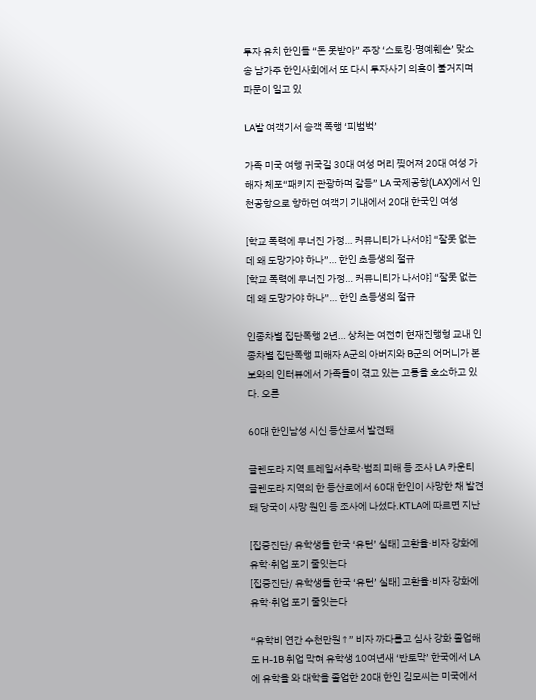투자 유치 한인들 “돈 못받아” 주장 ‘스토킹·명예훼손’ 맞소송 남가주 한인사회에서 또 다시 투자사기 의혹이 불거지며 파문이 일고 있

LA발 여객기서 승객 폭행 ‘피범벅’

가족 미국 여행 귀국길 30대 여성 머리 찢어져 20대 여성 가해자 체포“패키지 관광하며 갈등” LA 국제공항(LAX)에서 인천공항으로 향하던 여객기 기내에서 20대 한국인 여성

[학교 폭력에 무너진 가정… 커뮤니티가 나서야] “잘못 없는데 왜 도망가야 하나”… 한인 초등생의 절규
[학교 폭력에 무너진 가정… 커뮤니티가 나서야] “잘못 없는데 왜 도망가야 하나”… 한인 초등생의 절규

인종차별 집단폭행 2년… 상처는 여전히 현재진행형 교내 인종차별 집단폭행 피해자 A군의 아버지와 B군의 어머니가 본보와의 인터뷰에서 가족들이 겪고 있는 고통을 호소하고 있다. 오른

60대 한인남성 시신 등산로서 발견돼

글렌도라 지역 트레일서추락·범죄 피해 등 조사 LA 카운티 글렌도라 지역의 한 등산로에서 60대 한인이 사망한 채 발견돼 당국이 사망 원인 등 조사에 나섰다.KTLA에 따르면 지난

[집중진단/ 유학생들 한국 ‘유턴’ 실태] 고환율·비자 강화에 유학·취업 포기 줄잇는다
[집중진단/ 유학생들 한국 ‘유턴’ 실태] 고환율·비자 강화에 유학·취업 포기 줄잇는다

“유학비 연간 수천만원↑” 비자 까다롭고 심사 강화 졸업해도 H-1B 취업 막혀 유학생 10여년새 ‘반토막’ 한국에서 LA에 유학을 와 대학을 졸업한 20대 한인 김모씨는 미국에서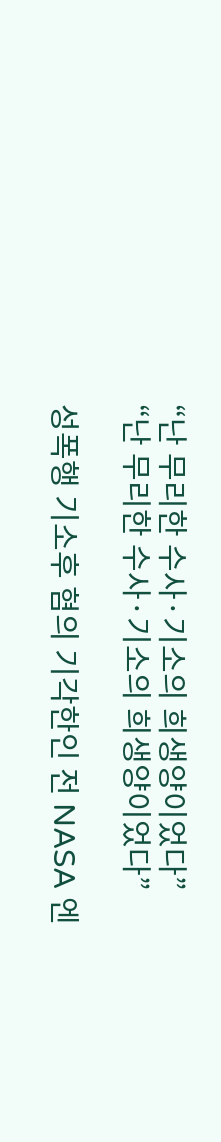“난 무리한 수사·기소의 희생양이었다”
“난 무리한 수사·기소의 희생양이었다”

성폭행 기소후 혐의 기각한인 전 NASA 엔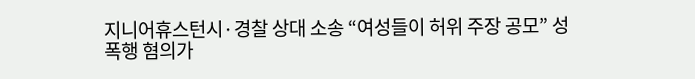지니어휴스턴시·경찰 상대 소송 “여성들이 허위 주장 공모” 성폭행 혐의가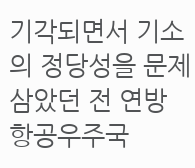기각되면서 기소의 정당성을 문제 삼았던 전 연방 항공우주국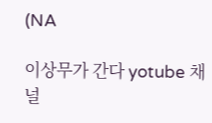(NA

이상무가 간다 yotube 채널